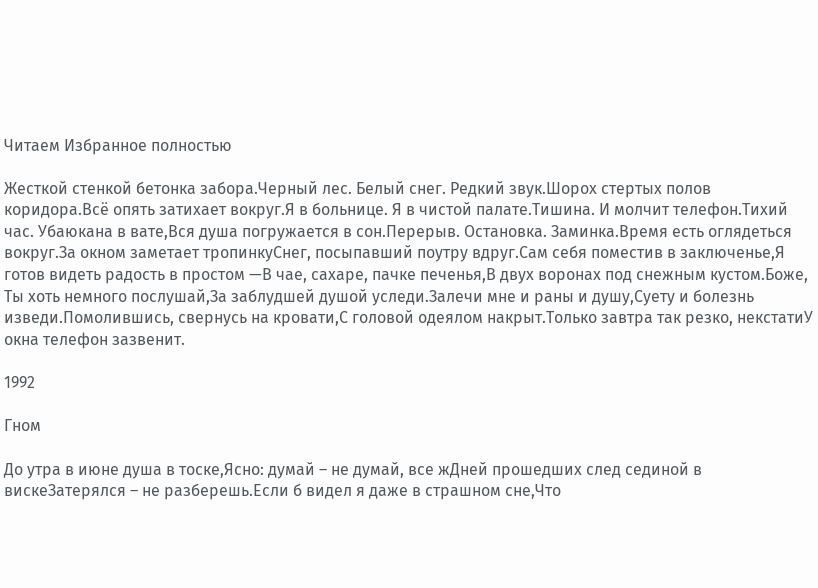Читаем Избранное полностью

Жесткой стенкой бетонка забора.Черный лес. Белый снег. Редкий звук.Шорох стертых полов коридора.Всё опять затихает вокруг.Я в больнице. Я в чистой палате.Тишина. И молчит телефон.Тихий час. Убаюкана в вате,Вся душа погружается в сон.Перерыв. Остановка. Заминка.Время есть оглядеться вокруг.За окном заметает тропинкуСнег, посыпавший поутру вдруг.Сам себя поместив в заключенье,Я готов видеть радость в простом —В чае, сахаре, пачке печенья,В двух воронах под снежным кустом.Боже, Ты хоть немного послушай,За заблудшей душой уследи.Залечи мне и раны и душу,Суету и болезнь изведи.Помолившись, свернусь на кровати,С головой одеялом накрыт.Только завтра так резко, некстатиУ окна телефон зазвенит.

1992

Гном

До утра в июне душа в тоске,Ясно: думай – не думай, все жДней прошедших след сединой в вискеЗатерялся – не разберешь.Если б видел я даже в страшном сне,Что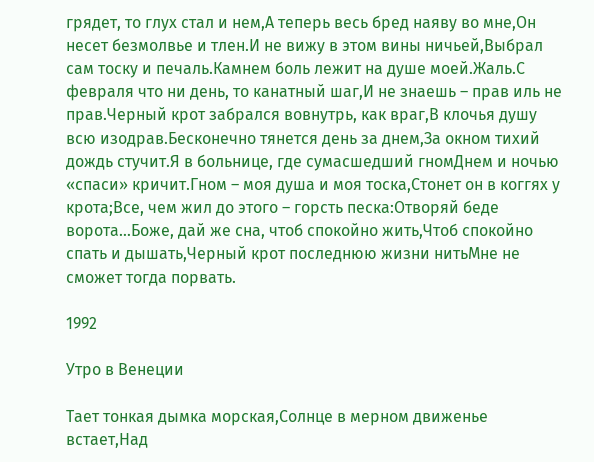грядет, то глух стал и нем,А теперь весь бред наяву во мне,Он несет безмолвье и тлен.И не вижу в этом вины ничьей,Выбрал сам тоску и печаль.Камнем боль лежит на душе моей.Жаль.С февраля что ни день, то канатный шаг,И не знаешь – прав иль не прав.Черный крот забрался вовнутрь, как враг,В клочья душу всю изодрав.Бесконечно тянется день за днем,За окном тихий дождь стучит.Я в больнице, где сумасшедший гномДнем и ночью «спаси» кричит.Гном – моя душа и моя тоска,Стонет он в коггях у крота;Все, чем жил до этого – горсть песка:Отворяй беде ворота…Боже, дай же сна, чтоб спокойно жить,Чтоб спокойно спать и дышать,Черный крот последнюю жизни нитьМне не сможет тогда порвать.

1992

Утро в Венеции

Тает тонкая дымка морская,Солнце в мерном движенье встает,Над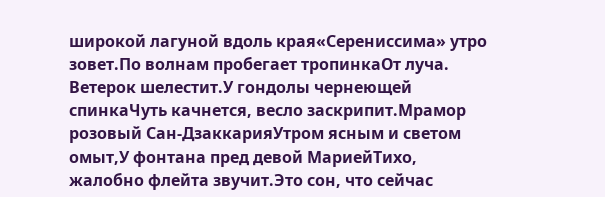широкой лагуной вдоль края«Серениссима» утро зовет.По волнам пробегает тропинкаОт луча. Ветерок шелестит.У гондолы чернеющей спинкаЧуть качнется, весло заскрипит.Мрамор розовый Сан-ДзаккарияУтром ясным и светом омыт,У фонтана пред девой МариейТихо, жалобно флейта звучит.Это сон, что сейчас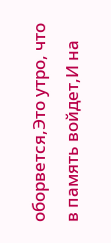оборвется,Это утро, что в память войдет,И на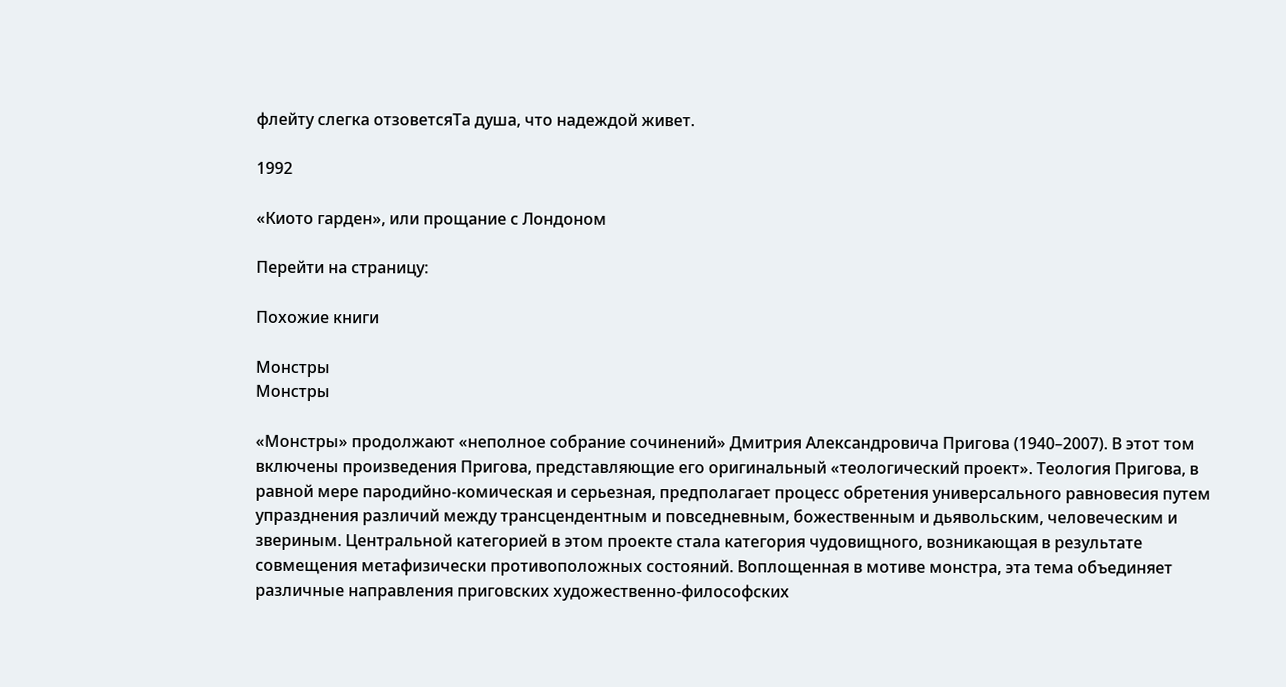флейту слегка отзоветсяТа душа, что надеждой живет.

1992

«Киото гарден», или прощание с Лондоном

Перейти на страницу:

Похожие книги

Монстры
Монстры

«Монстры» продолжают «неполное собрание сочинений» Дмитрия Александровича Пригова (1940–2007). В этот том включены произведения Пригова, представляющие его оригинальный «теологический проект». Теология Пригова, в равной мере пародийно-комическая и серьезная, предполагает процесс обретения универсального равновесия путем упразднения различий между трансцендентным и повседневным, божественным и дьявольским, человеческим и звериным. Центральной категорией в этом проекте стала категория чудовищного, возникающая в результате совмещения метафизически противоположных состояний. Воплощенная в мотиве монстра, эта тема объединяет различные направления приговских художественно-философских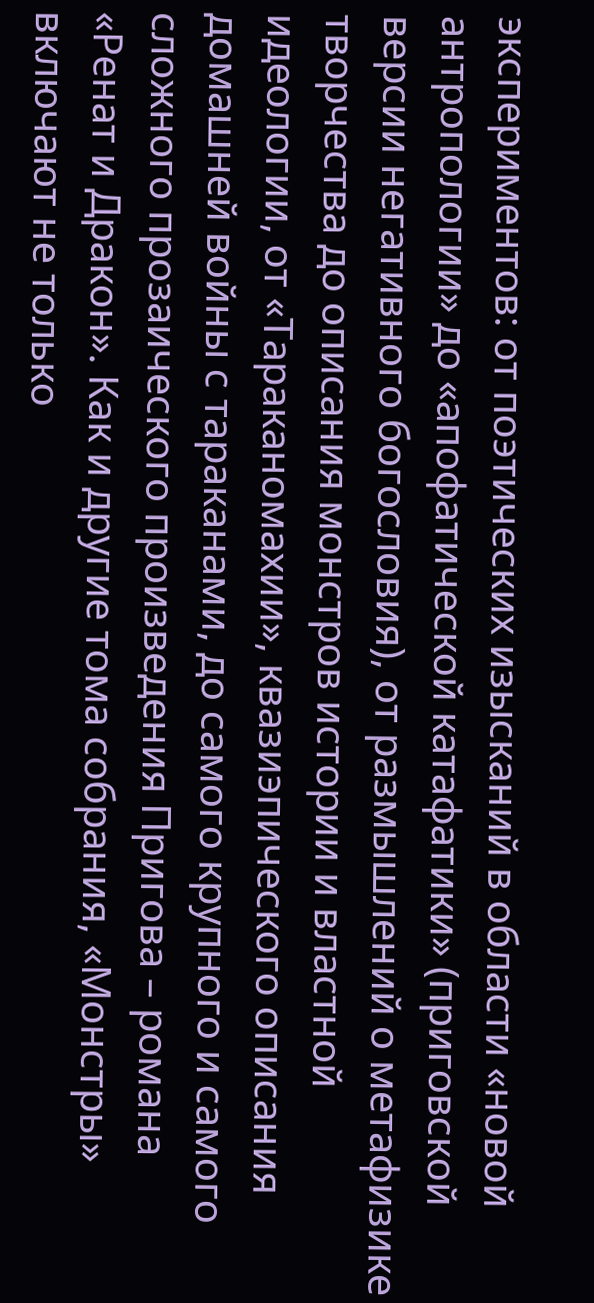экспериментов: от поэтических изысканий в области «новой антропологии» до «апофатической катафатики» (приговской версии негативного богословия), от размышлений о метафизике творчества до описания монстров истории и властной идеологии, от «Тараканомахии», квазиэпического описания домашней войны с тараканами, до самого крупного и самого сложного прозаического произведения Пригова – романа «Ренат и Дракон». Как и другие тома собрания, «Монстры» включают не только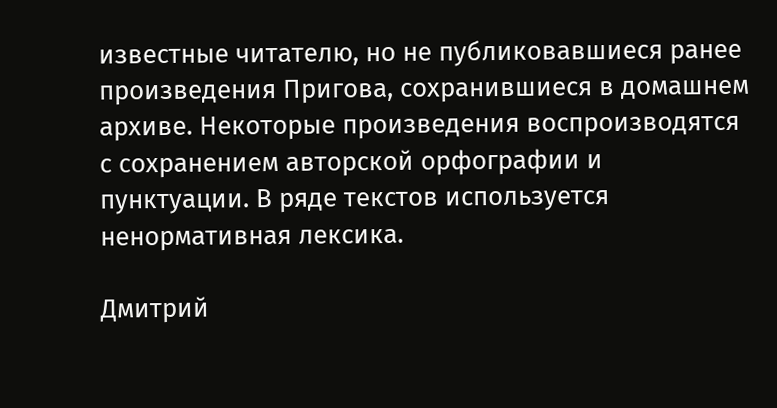известные читателю, но не публиковавшиеся ранее произведения Пригова, сохранившиеся в домашнем архиве. Некоторые произведения воспроизводятся с сохранением авторской орфографии и пунктуации. В ряде текстов используется ненормативная лексика.

Дмитрий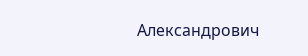Александрович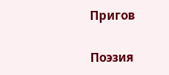Пригов

Поэзия